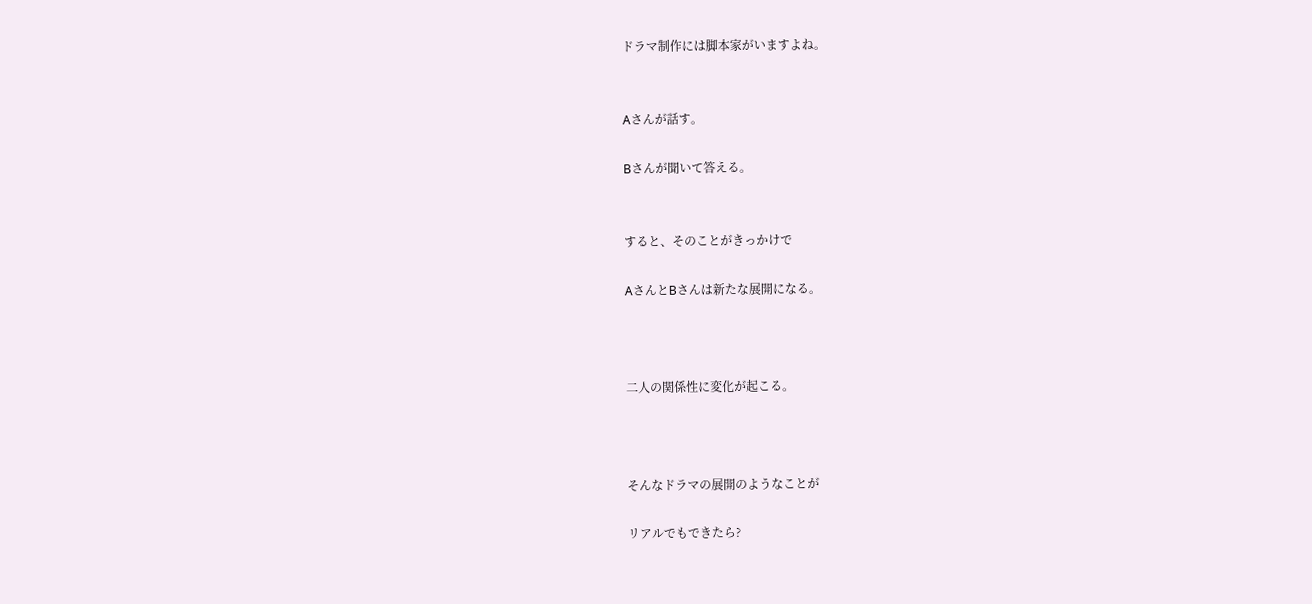ドラマ制作には脚本家がいますよね。


Aさんが話す。

Bさんが聞いて答える。


すると、そのことがきっかけで

AさんとBさんは新たな展開になる。



二人の関係性に変化が起こる。



そんなドラマの展開のようなことが

リアルでもできたら?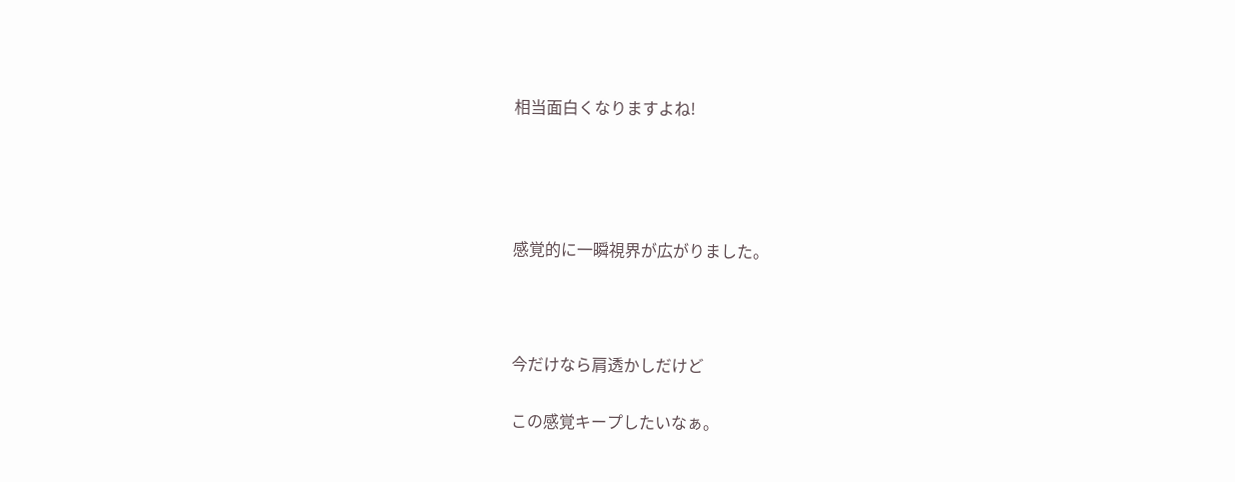相当面白くなりますよね!




感覚的に一瞬視界が広がりました。



今だけなら肩透かしだけど

この感覚キープしたいなぁ。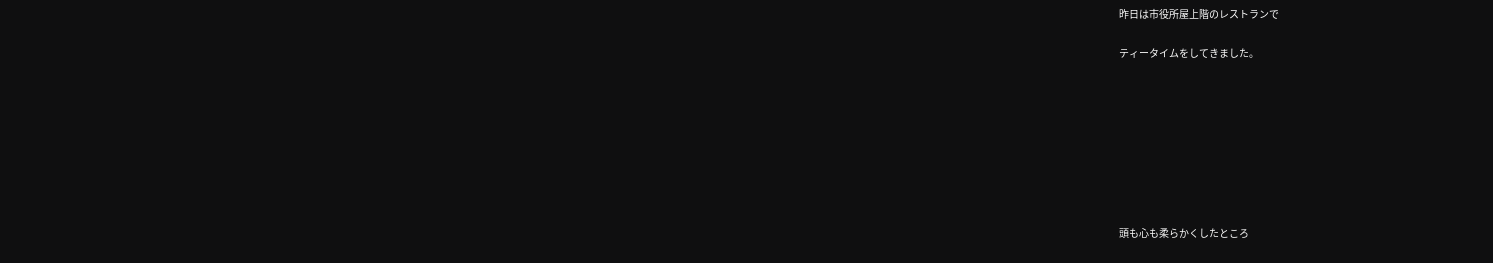昨日は市役所屋上階のレストランで

ティータイムをしてきました。








頭も心も柔らかくしたところ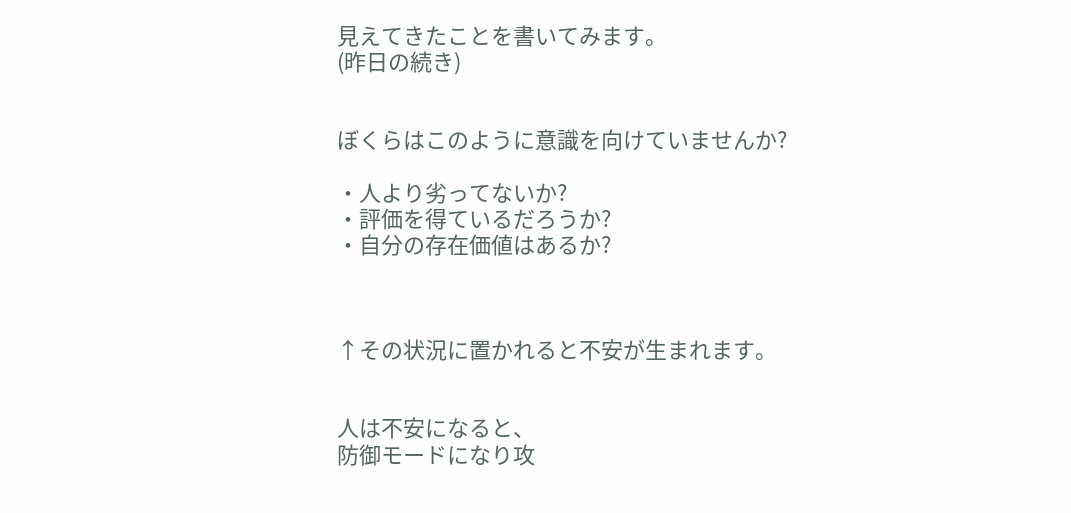見えてきたことを書いてみます。
(昨日の続き)


ぼくらはこのように意識を向けていませんか?

・人より劣ってないか?
・評価を得ているだろうか?
・自分の存在価値はあるか?



↑その状況に置かれると不安が生まれます。


人は不安になると、
防御モードになり攻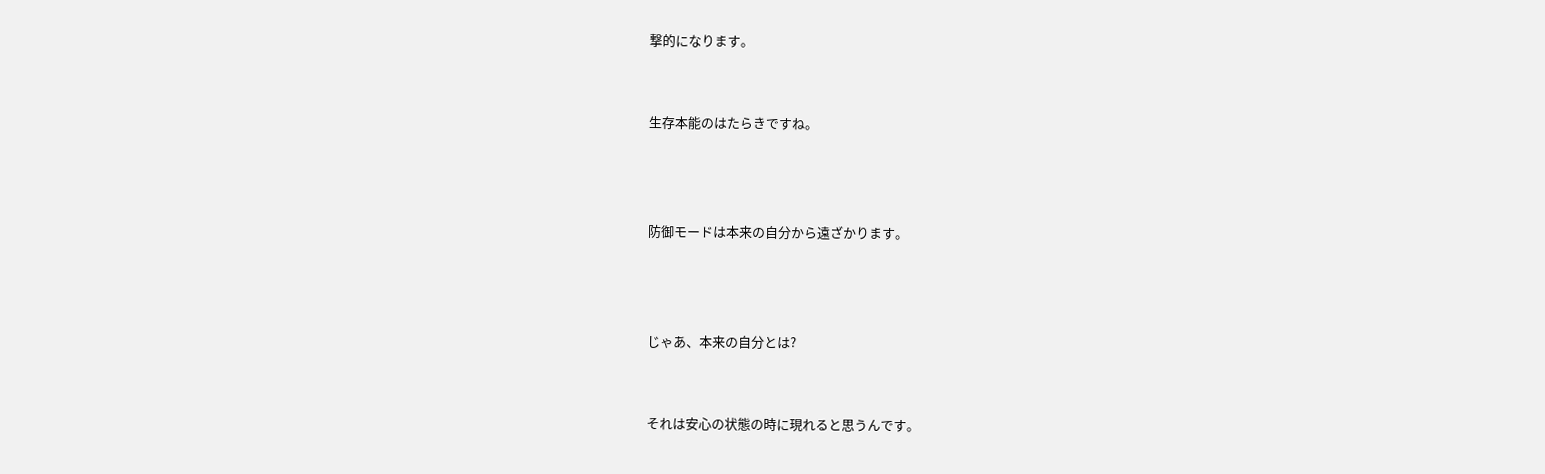撃的になります。


生存本能のはたらきですね。



防御モードは本来の自分から遠ざかります。



じゃあ、本来の自分とは?


それは安心の状態の時に現れると思うんです。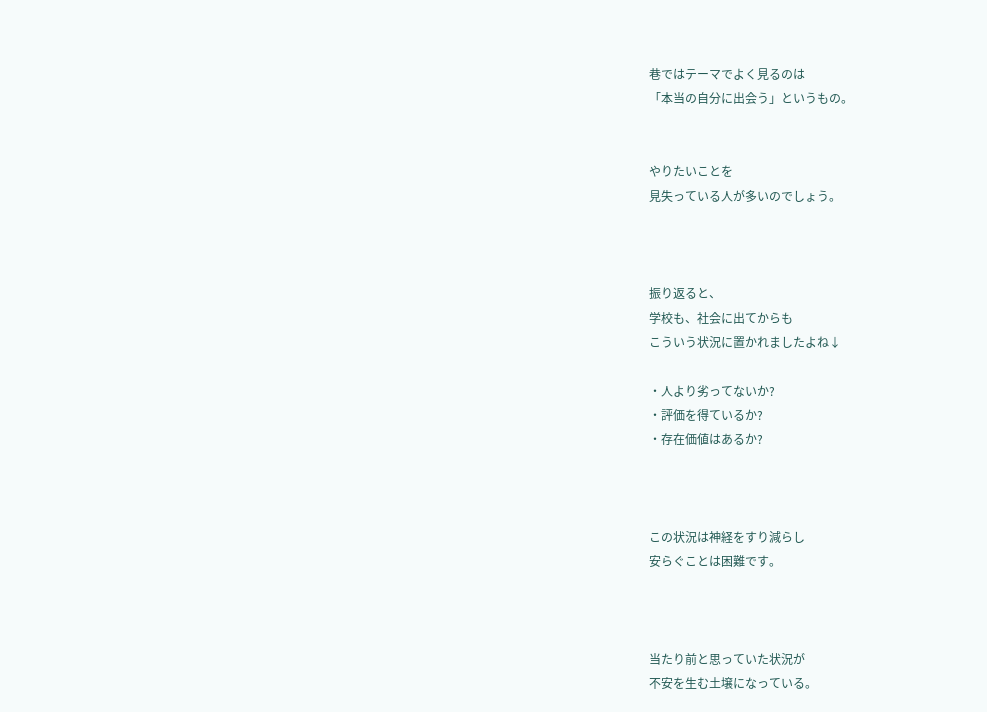巷ではテーマでよく見るのは
「本当の自分に出会う」というもの。


やりたいことを
見失っている人が多いのでしょう。



振り返ると、
学校も、社会に出てからも
こういう状況に置かれましたよね↓

・人より劣ってないか?
・評価を得ているか?
・存在価値はあるか?



この状況は神経をすり減らし
安らぐことは困難です。



当たり前と思っていた状況が
不安を生む土壌になっている。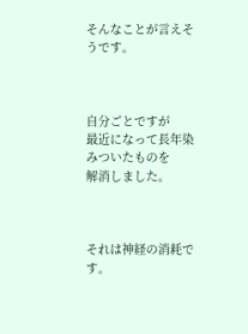そんなことが言えそうです。



自分ごとですが
最近になって長年染みついたものを
解消しました。



それは神経の消耗です。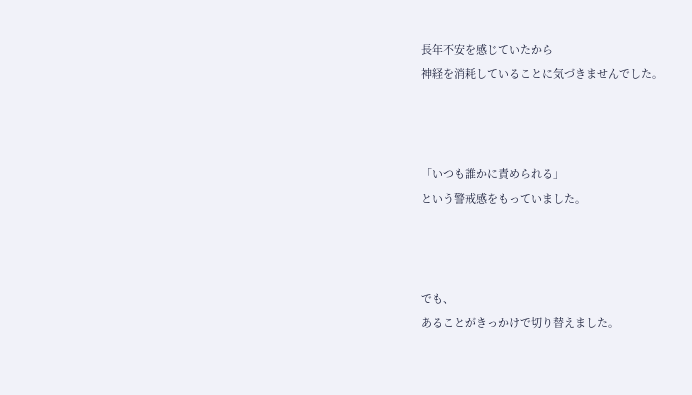長年不安を感じていたから
神経を消耗していることに気づきませんでした。



「いつも誰かに責められる」
という警戒感をもっていました。



でも、
あることがきっかけで切り替えました。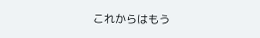これからはもう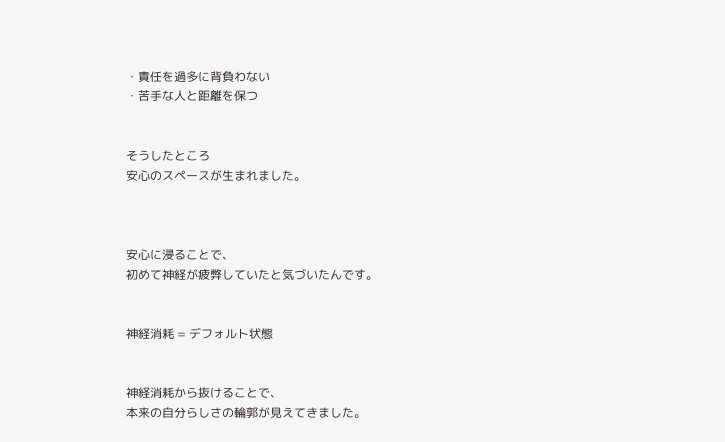・責任を過多に背負わない
・苦手な人と距離を保つ


そうしたところ
安心のスペースが生まれました。



安心に浸ることで、
初めて神経が疲弊していたと気づいたんです。


神経消耗 = デフォルト状態


神経消耗から抜けることで、
本来の自分らしさの輪郭が見えてきました。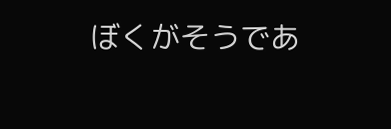ぼくがそうであ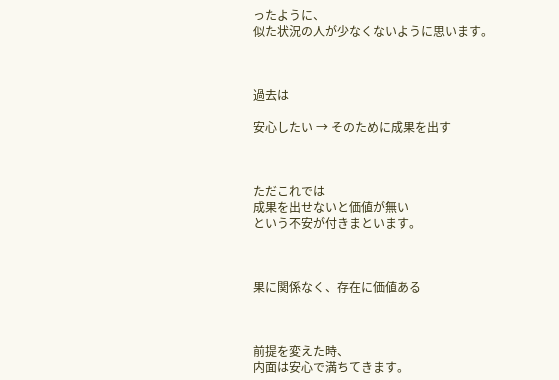ったように、
似た状況の人が少なくないように思います。



過去は

安心したい → そのために成果を出す



ただこれでは
成果を出せないと価値が無い
という不安が付きまといます。



果に関係なく、存在に価値ある



前提を変えた時、
内面は安心で満ちてきます。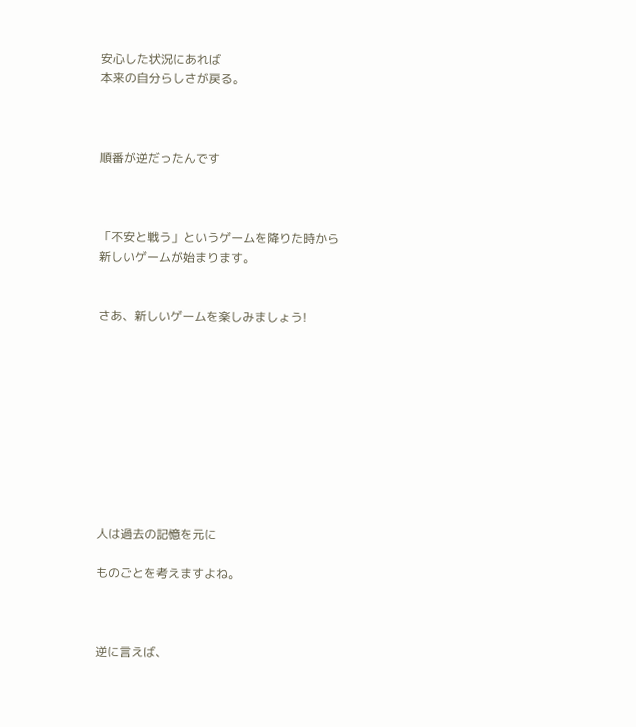安心した状況にあれば
本来の自分らしさが戻る。



順番が逆だったんです



「不安と戦う」というゲームを降りた時から
新しいゲームが始まります。


さあ、新しいゲームを楽しみましょう!










人は過去の記憶を元に

ものごとを考えますよね。



逆に言えば、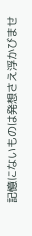記憶にないものは発想さえ浮かびませ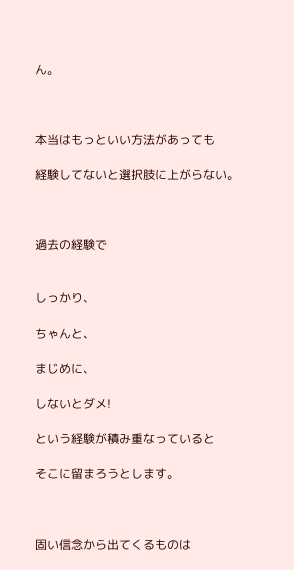ん。



本当はもっといい方法があっても

経験してないと選択肢に上がらない。



過去の経験で


しっかり、

ちゃんと、

まじめに、

しないとダメ!

という経験が積み重なっていると

そこに留まろうとします。



固い信念から出てくるものは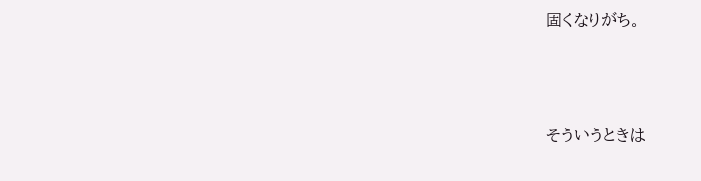固くなりがち。



そういうときは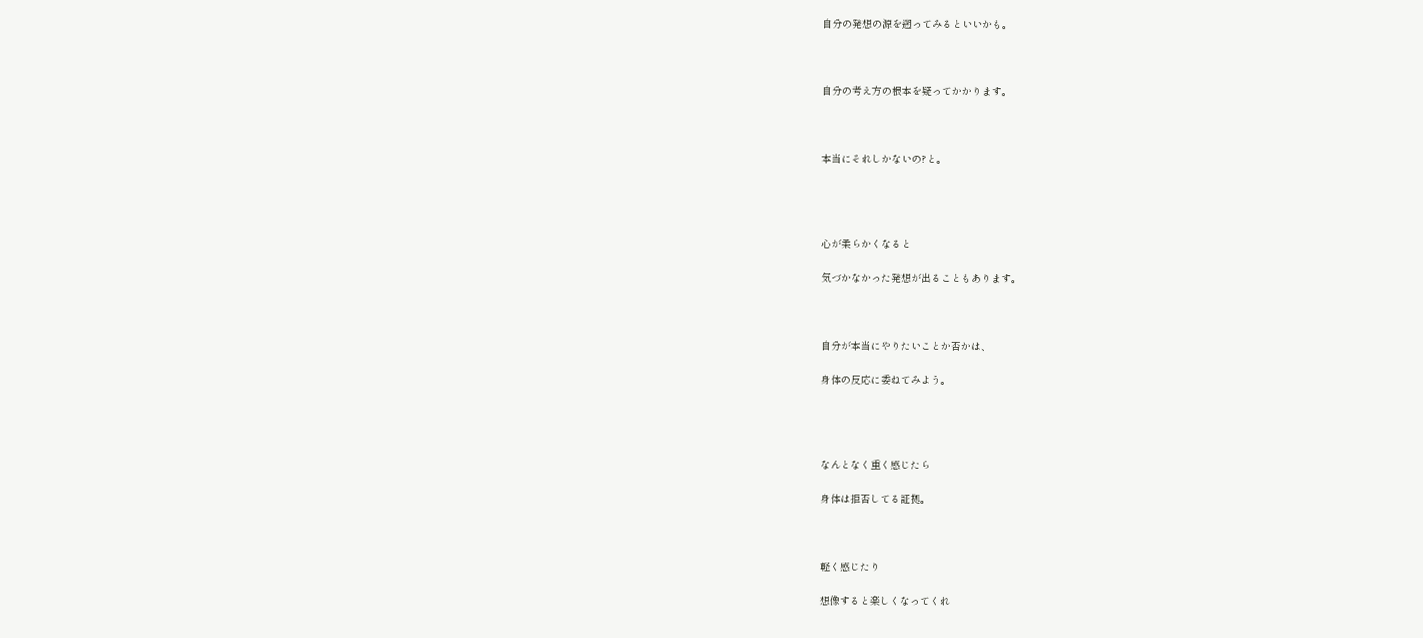自分の発想の源を遡ってみるといいかも。



自分の考え方の根本を疑ってかかります。



本当にそれしかないの?と。




心が柔らかくなると

気づかなかった発想が出ることもあります。



自分が本当にやりたいことか否かは、

身体の反応に委ねてみよう。




なんとなく重く感じたら

身体は拒否してる証拠。



軽く感じたり

想像すると楽しくなってくれ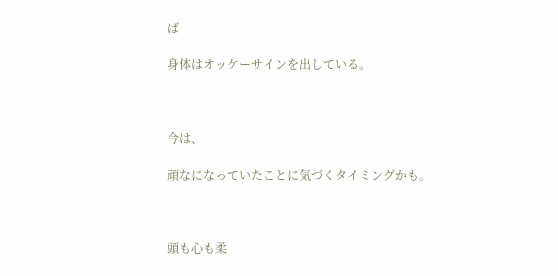ば

身体はオッケーサインを出している。



今は、

頑なになっていたことに気づくタイミングかも。



頭も心も柔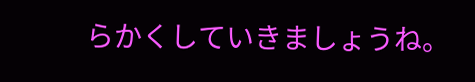らかくしていきましょうね。